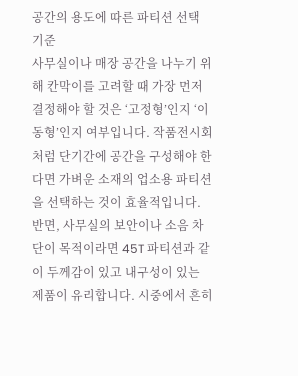공간의 용도에 따른 파티션 선택 기준
사무실이나 매장 공간을 나누기 위해 칸막이를 고려할 때 가장 먼저 결정해야 할 것은 ‘고정형’인지 ‘이동형’인지 여부입니다. 작품전시회처럼 단기간에 공간을 구성해야 한다면 가벼운 소재의 업소용 파티션을 선택하는 것이 효율적입니다. 반면, 사무실의 보안이나 소음 차단이 목적이라면 45T 파티션과 같이 두께감이 있고 내구성이 있는 제품이 유리합니다. 시중에서 흔히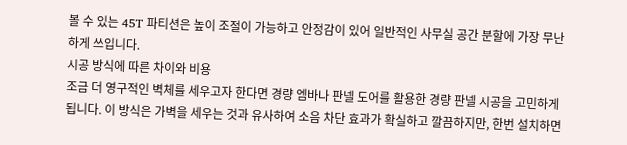볼 수 있는 45T 파티션은 높이 조절이 가능하고 안정감이 있어 일반적인 사무실 공간 분할에 가장 무난하게 쓰입니다.
시공 방식에 따른 차이와 비용
조금 더 영구적인 벽체를 세우고자 한다면 경량 엠바나 판넬 도어를 활용한 경량 판넬 시공을 고민하게 됩니다. 이 방식은 가벽을 세우는 것과 유사하여 소음 차단 효과가 확실하고 깔끔하지만, 한번 설치하면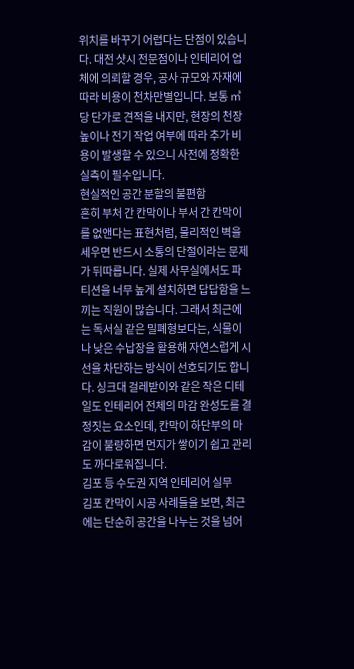위치를 바꾸기 어렵다는 단점이 있습니다. 대전 샷시 전문점이나 인테리어 업체에 의뢰할 경우, 공사 규모와 자재에 따라 비용이 천차만별입니다. 보통 ㎡당 단가로 견적을 내지만, 현장의 천장 높이나 전기 작업 여부에 따라 추가 비용이 발생할 수 있으니 사전에 정확한 실측이 필수입니다.
현실적인 공간 분할의 불편함
흔히 부처 간 칸막이나 부서 간 칸막이를 없앤다는 표현처럼, 물리적인 벽을 세우면 반드시 소통의 단절이라는 문제가 뒤따릅니다. 실제 사무실에서도 파티션을 너무 높게 설치하면 답답함을 느끼는 직원이 많습니다. 그래서 최근에는 독서실 같은 밀폐형보다는, 식물이나 낮은 수납장을 활용해 자연스럽게 시선을 차단하는 방식이 선호되기도 합니다. 싱크대 걸레받이와 같은 작은 디테일도 인테리어 전체의 마감 완성도를 결정짓는 요소인데, 칸막이 하단부의 마감이 불량하면 먼지가 쌓이기 쉽고 관리도 까다로워집니다.
김포 등 수도권 지역 인테리어 실무
김포 칸막이 시공 사례들을 보면, 최근에는 단순히 공간을 나누는 것을 넘어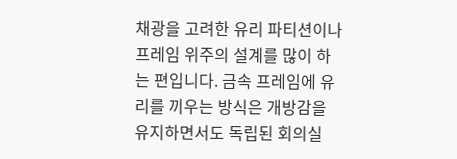채광을 고려한 유리 파티션이나 프레임 위주의 설계를 많이 하는 편입니다. 금속 프레임에 유리를 끼우는 방식은 개방감을 유지하면서도 독립된 회의실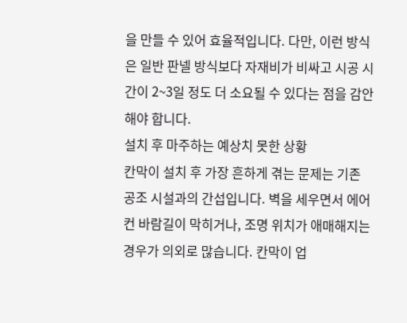을 만들 수 있어 효율적입니다. 다만, 이런 방식은 일반 판넬 방식보다 자재비가 비싸고 시공 시간이 2~3일 정도 더 소요될 수 있다는 점을 감안해야 합니다.
설치 후 마주하는 예상치 못한 상황
칸막이 설치 후 가장 흔하게 겪는 문제는 기존 공조 시설과의 간섭입니다. 벽을 세우면서 에어컨 바람길이 막히거나, 조명 위치가 애매해지는 경우가 의외로 많습니다. 칸막이 업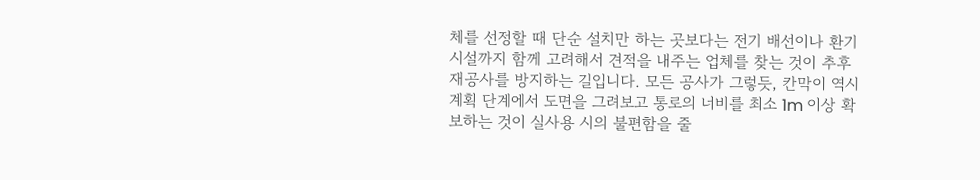체를 선정할 때 단순 설치만 하는 곳보다는 전기 배선이나 환기 시설까지 함께 고려해서 견적을 내주는 업체를 찾는 것이 추후 재공사를 방지하는 길입니다. 모든 공사가 그렇듯, 칸막이 역시 계획 단계에서 도면을 그려보고 통로의 너비를 최소 1m 이상 확보하는 것이 실사용 시의 불편함을 줄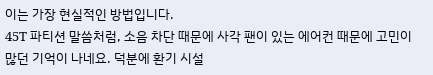이는 가장 현실적인 방법입니다.
45T 파티션 말씀처럼, 소음 차단 때문에 사각 팬이 있는 에어컨 때문에 고민이 많던 기억이 나네요. 덕분에 환기 시설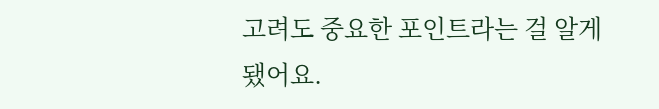고려도 중요한 포인트라는 걸 알게 됐어요.